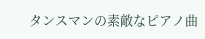タンスマンの素敵なピアノ曲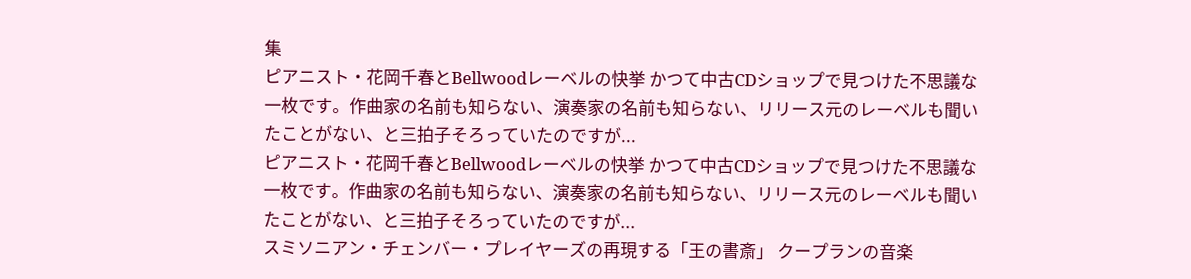集
ピアニスト・花岡千春とBellwoodレーベルの快挙 かつて中古CDショップで見つけた不思議な一枚です。作曲家の名前も知らない、演奏家の名前も知らない、リリース元のレーベルも聞いたことがない、と三拍子そろっていたのですが...
ピアニスト・花岡千春とBellwoodレーベルの快挙 かつて中古CDショップで見つけた不思議な一枚です。作曲家の名前も知らない、演奏家の名前も知らない、リリース元のレーベルも聞いたことがない、と三拍子そろっていたのですが...
スミソニアン・チェンバー・プレイヤーズの再現する「王の書斎」 クープランの音楽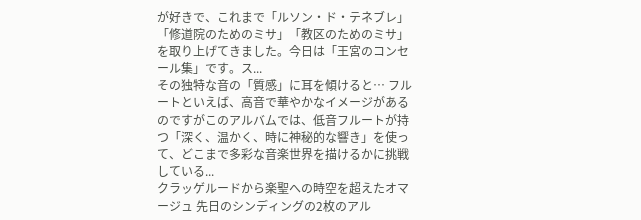が好きで、これまで「ルソン・ド・テネブレ」「修道院のためのミサ」「教区のためのミサ」を取り上げてきました。今日は「王宮のコンセール集」です。ス...
その独特な音の「質感」に耳を傾けると… フルートといえば、高音で華やかなイメージがあるのですがこのアルバムでは、低音フルートが持つ「深く、温かく、時に神秘的な響き」を使って、どこまで多彩な音楽世界を描けるかに挑戦している...
クラッゲルードから楽聖への時空を超えたオマージュ 先日のシンディングの2枚のアル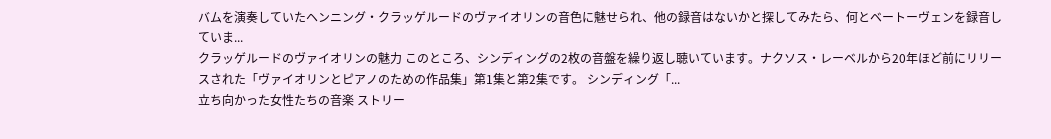バムを演奏していたヘンニング・クラッゲルードのヴァイオリンの音色に魅せられ、他の録音はないかと探してみたら、何とベートーヴェンを録音していま...
クラッゲルードのヴァイオリンの魅力 このところ、シンディングの2枚の音盤を繰り返し聴いています。ナクソス・レーベルから20年ほど前にリリースされた「ヴァイオリンとピアノのための作品集」第1集と第2集です。 シンディング「...
立ち向かった女性たちの音楽 ストリー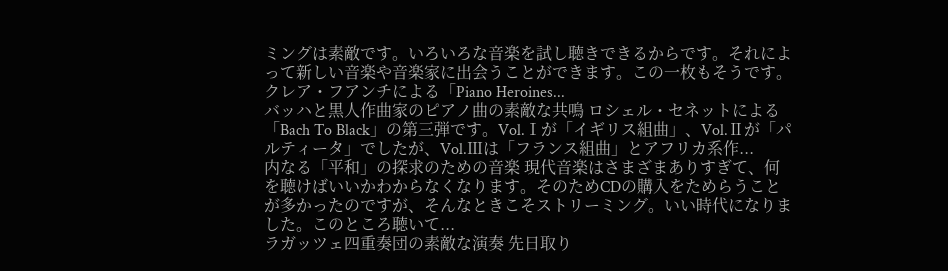ミングは素敵です。いろいろな音楽を試し聴きできるからです。それによって新しい音楽や音楽家に出会うことができます。この一枚もそうです。クレア・フアンチによる「Piano Heroines...
バッハと黒人作曲家のピアノ曲の素敵な共鳴 ロシェル・セネットによる「Bach To Black」の第三弾です。Vol.Ⅰが「イギリス組曲」、Vol.Ⅱが「パルティータ」でしたが、Vol.Ⅲは「フランス組曲」とアフリカ系作...
内なる「平和」の探求のための音楽 現代音楽はさまざまありすぎて、何を聴けばいいかわからなくなります。そのためCDの購入をためらうことが多かったのですが、そんなときこそストリーミング。いい時代になりました。このところ聴いて...
ラガッツェ四重奏団の素敵な演奏 先日取り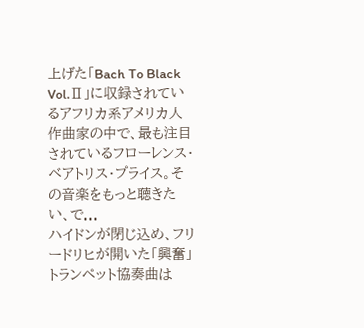上げた「Bach To Black Vol.Ⅱ」に収録されているアフリカ系アメリカ人作曲家の中で、最も注目されているフローレンス・ベアトリス・プライス。その音楽をもっと聴きたい、で...
ハイドンが閉じ込め、フリードリヒが開いた「興奮」 トランペット協奏曲は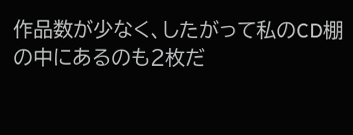作品数が少なく、したがって私のCD棚の中にあるのも2枚だ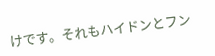けです。それもハイドンとフン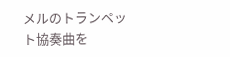メルのトランペット協奏曲を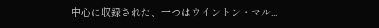中心に収録された、一つはウイントン・マル...